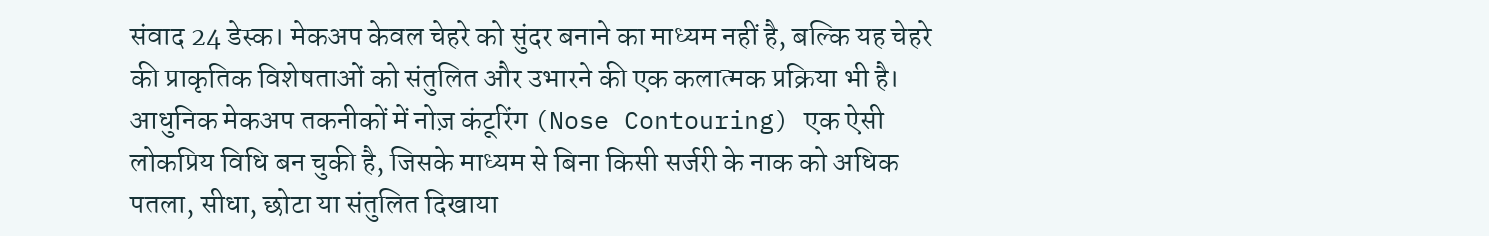संवाद 24 डेस्क। मेकअप केवल चेहरे को सुंदर बनाने का माध्यम नहीं है, बल्कि यह चेहरे की प्राकृतिक विशेषताओं को संतुलित और उभारने की एक कलात्मक प्रक्रिया भी है। आधुनिक मेकअप तकनीकों में नोज़ कंटूरिंग (Nose Contouring) एक ऐसी लोकप्रिय विधि बन चुकी है, जिसके माध्यम से बिना किसी सर्जरी के नाक को अधिक पतला, सीधा, छोटा या संतुलित दिखाया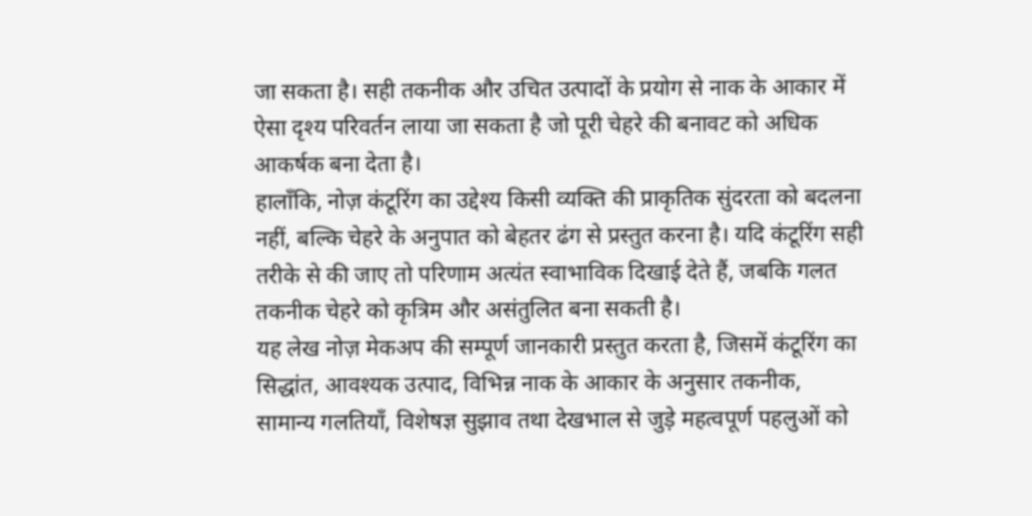जा सकता है। सही तकनीक और उचित उत्पादों के प्रयोग से नाक के आकार में ऐसा दृश्य परिवर्तन लाया जा सकता है जो पूरी चेहरे की बनावट को अधिक आकर्षक बना देता है।
हालाँकि, नोज़ कंटूरिंग का उद्देश्य किसी व्यक्ति की प्राकृतिक सुंदरता को बदलना नहीं, बल्कि चेहरे के अनुपात को बेहतर ढंग से प्रस्तुत करना है। यदि कंटूरिंग सही तरीके से की जाए तो परिणाम अत्यंत स्वाभाविक दिखाई देते हैं, जबकि गलत तकनीक चेहरे को कृत्रिम और असंतुलित बना सकती है।
यह लेख नोज़ मेकअप की सम्पूर्ण जानकारी प्रस्तुत करता है, जिसमें कंटूरिंग का सिद्धांत, आवश्यक उत्पाद, विभिन्न नाक के आकार के अनुसार तकनीक, सामान्य गलतियाँ, विशेषज्ञ सुझाव तथा देखभाल से जुड़े महत्वपूर्ण पहलुओं को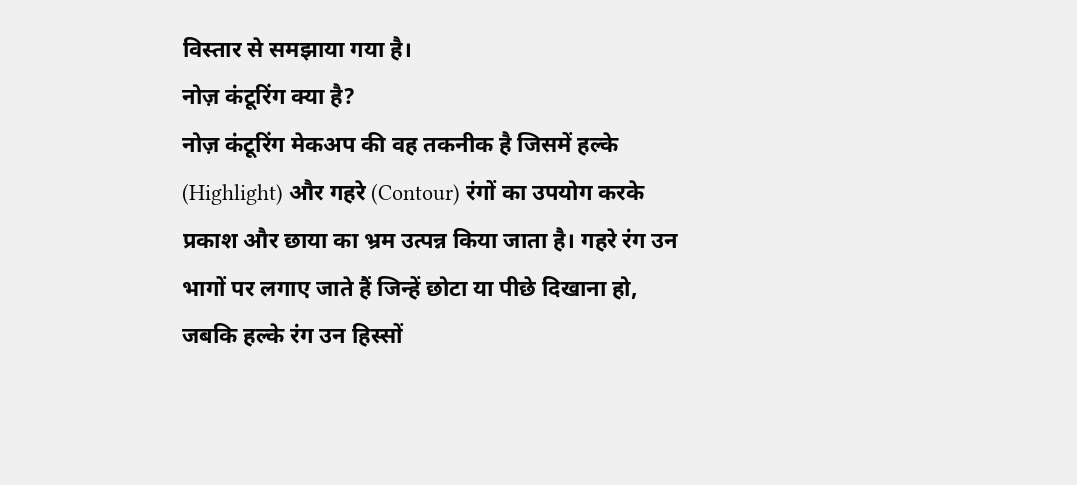विस्तार से समझाया गया है।
नोज़ कंटूरिंग क्या है?
नोज़ कंटूरिंग मेकअप की वह तकनीक है जिसमें हल्के (Highlight) और गहरे (Contour) रंगों का उपयोग करके प्रकाश और छाया का भ्रम उत्पन्न किया जाता है। गहरे रंग उन भागों पर लगाए जाते हैं जिन्हें छोटा या पीछे दिखाना हो, जबकि हल्के रंग उन हिस्सों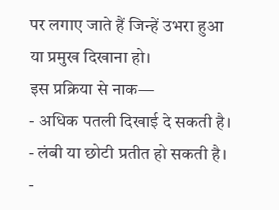पर लगाए जाते हैं जिन्हें उभरा हुआ या प्रमुख दिखाना हो।
इस प्रक्रिया से नाक—
- अधिक पतली दिखाई दे सकती है।
- लंबी या छोटी प्रतीत हो सकती है।
-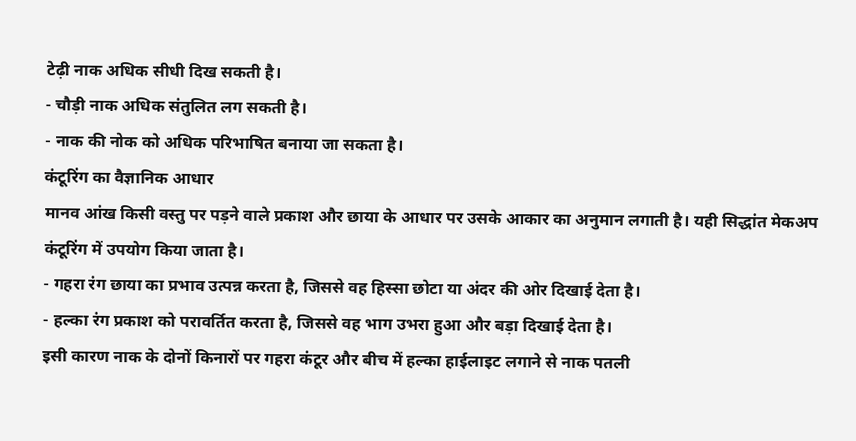टेढ़ी नाक अधिक सीधी दिख सकती है।
- चौड़ी नाक अधिक संतुलित लग सकती है।
- नाक की नोक को अधिक परिभाषित बनाया जा सकता है।
कंटूरिंग का वैज्ञानिक आधार
मानव आंख किसी वस्तु पर पड़ने वाले प्रकाश और छाया के आधार पर उसके आकार का अनुमान लगाती है। यही सिद्धांत मेकअप कंटूरिंग में उपयोग किया जाता है।
- गहरा रंग छाया का प्रभाव उत्पन्न करता है, जिससे वह हिस्सा छोटा या अंदर की ओर दिखाई देता है।
- हल्का रंग प्रकाश को परावर्तित करता है, जिससे वह भाग उभरा हुआ और बड़ा दिखाई देता है।
इसी कारण नाक के दोनों किनारों पर गहरा कंटूर और बीच में हल्का हाईलाइट लगाने से नाक पतली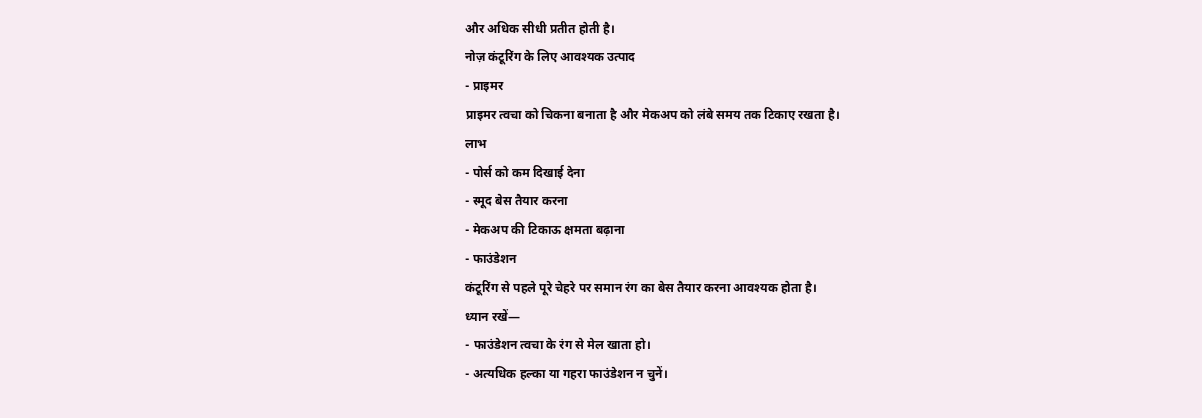और अधिक सीधी प्रतीत होती है।
नोज़ कंटूरिंग के लिए आवश्यक उत्पाद
- प्राइमर
प्राइमर त्वचा को चिकना बनाता है और मेकअप को लंबे समय तक टिकाए रखता है।
लाभ
- पोर्स को कम दिखाई देना
- स्मूद बेस तैयार करना
- मेकअप की टिकाऊ क्षमता बढ़ाना
- फाउंडेशन
कंटूरिंग से पहले पूरे चेहरे पर समान रंग का बेस तैयार करना आवश्यक होता है।
ध्यान रखें—
- फाउंडेशन त्वचा के रंग से मेल खाता हो।
- अत्यधिक हल्का या गहरा फाउंडेशन न चुनें।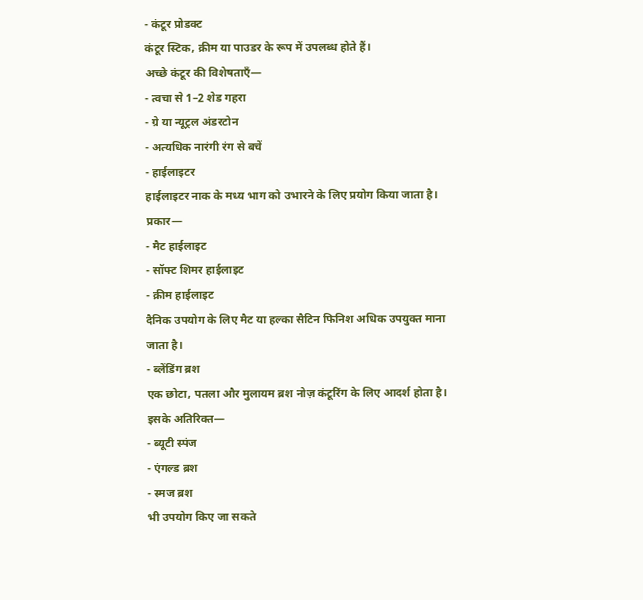- कंटूर प्रोडक्ट
कंटूर स्टिक, क्रीम या पाउडर के रूप में उपलब्ध होते हैं।
अच्छे कंटूर की विशेषताएँ—
- त्वचा से 1–2 शेड गहरा
- ग्रे या न्यूट्रल अंडरटोन
- अत्यधिक नारंगी रंग से बचें
- हाईलाइटर
हाईलाइटर नाक के मध्य भाग को उभारने के लिए प्रयोग किया जाता है।
प्रकार—
- मैट हाईलाइट
- सॉफ्ट शिमर हाईलाइट
- क्रीम हाईलाइट
दैनिक उपयोग के लिए मैट या हल्का सैटिन फिनिश अधिक उपयुक्त माना जाता है।
- ब्लेंडिंग ब्रश
एक छोटा, पतला और मुलायम ब्रश नोज़ कंटूरिंग के लिए आदर्श होता है।
इसके अतिरिक्त—
- ब्यूटी स्पंज
- एंगल्ड ब्रश
- स्मज ब्रश
भी उपयोग किए जा सकते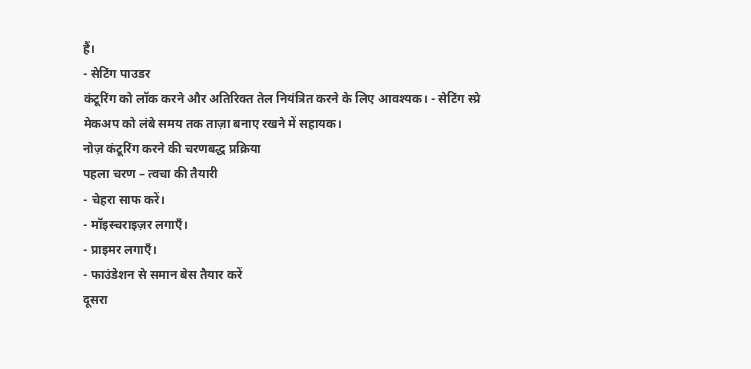हैं।
- सेटिंग पाउडर
कंटूरिंग को लॉक करने और अतिरिक्त तेल नियंत्रित करने के लिए आवश्यक। - सेटिंग स्प्रे
मेकअप को लंबे समय तक ताज़ा बनाए रखने में सहायक।
नोज़ कंटूरिंग करने की चरणबद्ध प्रक्रिया
पहला चरण – त्वचा की तैयारी
- चेहरा साफ करें।
- मॉइस्चराइज़र लगाएँ।
- प्राइमर लगाएँ।
- फाउंडेशन से समान बेस तैयार करें
दूसरा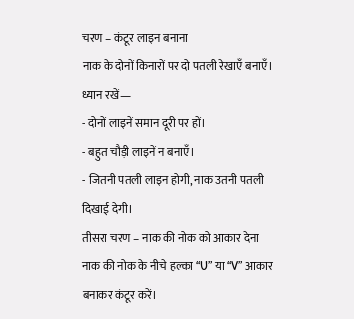चरण – कंटूर लाइन बनाना
नाक के दोनों किनारों पर दो पतली रेखाएँ बनाएँ।
ध्यान रखें—
- दोनों लाइनें समान दूरी पर हों।
- बहुत चौड़ी लाइनें न बनाएँ।
- जितनी पतली लाइन होगी, नाक उतनी पतली दिखाई देगी।
तीसरा चरण – नाक की नोक को आकार देना
नाक की नोक के नीचे हल्का “U” या “V” आकार बनाकर कंटूर करें।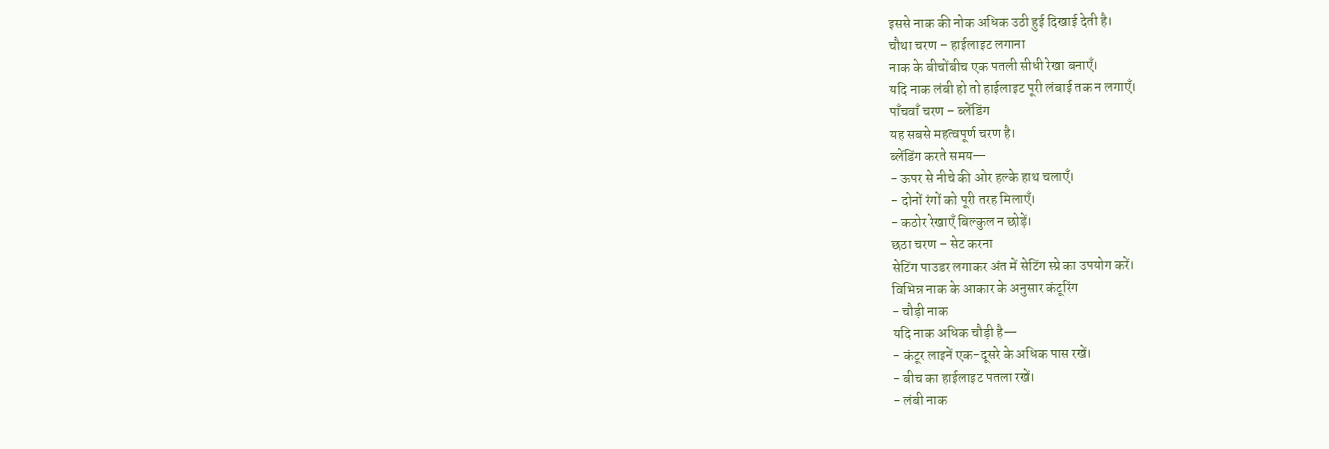इससे नाक की नोक अधिक उठी हुई दिखाई देती है।
चौथा चरण – हाईलाइट लगाना
नाक के बीचोंबीच एक पतली सीधी रेखा बनाएँ।
यदि नाक लंबी हो तो हाईलाइट पूरी लंबाई तक न लगाएँ।
पाँचवाँ चरण – ब्लेंडिंग
यह सबसे महत्वपूर्ण चरण है।
ब्लेंडिंग करते समय—
- ऊपर से नीचे की ओर हल्के हाथ चलाएँ।
- दोनों रंगों को पूरी तरह मिलाएँ।
- कठोर रेखाएँ बिल्कुल न छोड़ें।
छठा चरण – सेट करना
सेटिंग पाउडर लगाकर अंत में सेटिंग स्प्रे का उपयोग करें।
विभिन्न नाक के आकार के अनुसार कंटूरिंग
- चौड़ी नाक
यदि नाक अधिक चौड़ी है—
- कंटूर लाइनें एक-दूसरे के अधिक पास रखें।
- बीच का हाईलाइट पतला रखें।
- लंबी नाक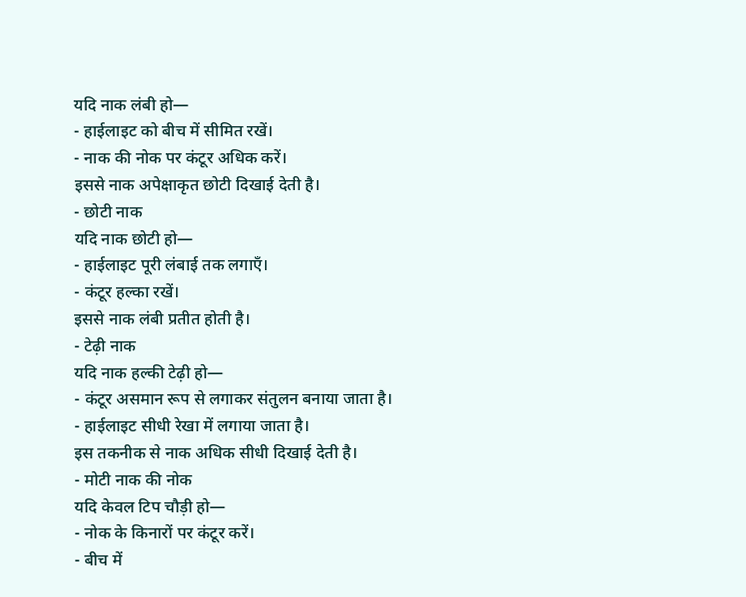यदि नाक लंबी हो—
- हाईलाइट को बीच में सीमित रखें।
- नाक की नोक पर कंटूर अधिक करें।
इससे नाक अपेक्षाकृत छोटी दिखाई देती है।
- छोटी नाक
यदि नाक छोटी हो—
- हाईलाइट पूरी लंबाई तक लगाएँ।
- कंटूर हल्का रखें।
इससे नाक लंबी प्रतीत होती है।
- टेढ़ी नाक
यदि नाक हल्की टेढ़ी हो—
- कंटूर असमान रूप से लगाकर संतुलन बनाया जाता है।
- हाईलाइट सीधी रेखा में लगाया जाता है।
इस तकनीक से नाक अधिक सीधी दिखाई देती है।
- मोटी नाक की नोक
यदि केवल टिप चौड़ी हो—
- नोक के किनारों पर कंटूर करें।
- बीच में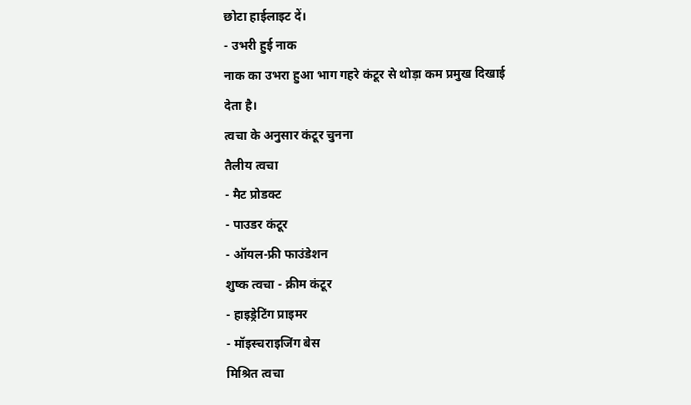छोटा हाईलाइट दें।
- उभरी हुई नाक
नाक का उभरा हुआ भाग गहरे कंटूर से थोड़ा कम प्रमुख दिखाई देता है।
त्वचा के अनुसार कंटूर चुनना
तैलीय त्वचा
- मैट प्रोडक्ट
- पाउडर कंटूर
- ऑयल-फ्री फाउंडेशन
शुष्क त्वचा - क्रीम कंटूर
- हाइड्रेटिंग प्राइमर
- मॉइस्चराइजिंग बेस
मिश्रित त्वचा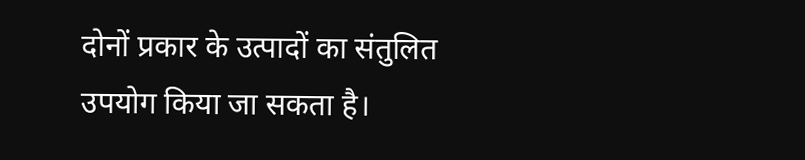दोनों प्रकार के उत्पादों का संतुलित उपयोग किया जा सकता है।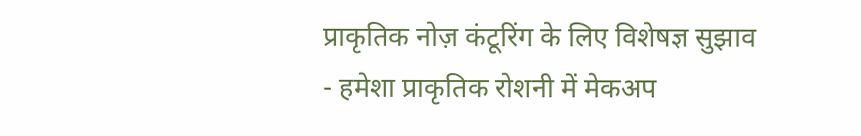प्राकृतिक नोज़ कंटूरिंग के लिए विशेषज्ञ सुझाव
- हमेशा प्राकृतिक रोशनी में मेकअप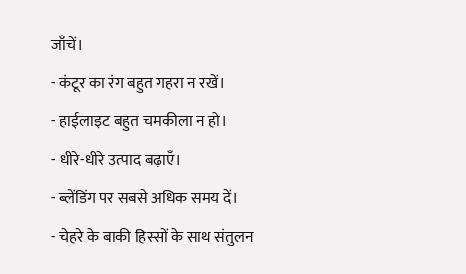जाँचें।
- कंटूर का रंग बहुत गहरा न रखें।
- हाईलाइट बहुत चमकीला न हो।
- धीरे-धीरे उत्पाद बढ़ाएँ।
- ब्लेंडिंग पर सबसे अधिक समय दें।
- चेहरे के बाकी हिस्सों के साथ संतुलन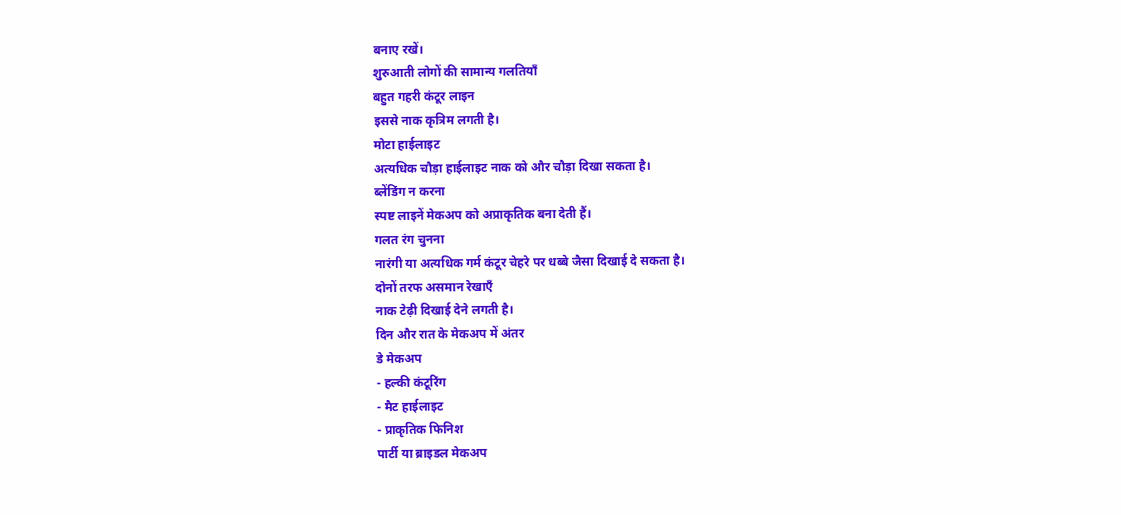बनाए रखें।
शुरुआती लोगों की सामान्य गलतियाँ
बहुत गहरी कंटूर लाइन
इससे नाक कृत्रिम लगती है।
मोटा हाईलाइट
अत्यधिक चौड़ा हाईलाइट नाक को और चौड़ा दिखा सकता है।
ब्लेंडिंग न करना
स्पष्ट लाइनें मेकअप को अप्राकृतिक बना देती हैं।
गलत रंग चुनना
नारंगी या अत्यधिक गर्म कंटूर चेहरे पर धब्बे जैसा दिखाई दे सकता है।
दोनों तरफ असमान रेखाएँ
नाक टेढ़ी दिखाई देने लगती है।
दिन और रात के मेकअप में अंतर
डे मेकअप
- हल्की कंटूरिंग
- मैट हाईलाइट
- प्राकृतिक फिनिश
पार्टी या ब्राइडल मेकअप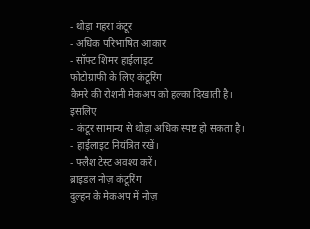- थोड़ा गहरा कंटूर
- अधिक परिभाषित आकार
- सॉफ्ट शिमर हाईलाइट
फोटोग्राफी के लिए कंटूरिंग
कैमरे की रोशनी मेकअप को हल्का दिखाती है।
इसलिए
- कंटूर सामान्य से थोड़ा अधिक स्पष्ट हो सकता है।
- हाईलाइट नियंत्रित रखें।
- फ्लैश टेस्ट अवश्य करें।
ब्राइडल नोज़ कंटूरिंग
दुल्हन के मेकअप में नोज़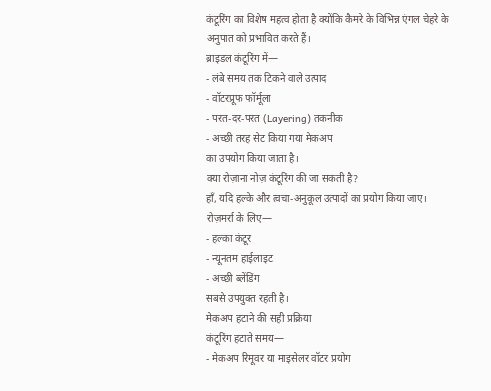कंटूरिंग का विशेष महत्व होता है क्योंकि कैमरे के विभिन्न एंगल चेहरे के अनुपात को प्रभावित करते हैं।
ब्राइडल कंटूरिंग में—
- लंबे समय तक टिकने वाले उत्पाद
- वॉटरप्रूफ फॉर्मूला
- परत-दर-परत (Layering) तकनीक
- अच्छी तरह सेट किया गया मेकअप
का उपयोग किया जाता है।
क्या रोज़ाना नोज़ कंटूरिंग की जा सकती है?
हाँ, यदि हल्के और त्वचा-अनुकूल उत्पादों का प्रयोग किया जाए।
रोज़मर्रा के लिए—
- हल्का कंटूर
- न्यूनतम हाईलाइट
- अच्छी ब्लेंडिंग
सबसे उपयुक्त रहती है।
मेकअप हटाने की सही प्रक्रिया
कंटूरिंग हटाते समय—
- मेकअप रिमूवर या माइसेलर वॉटर प्रयोग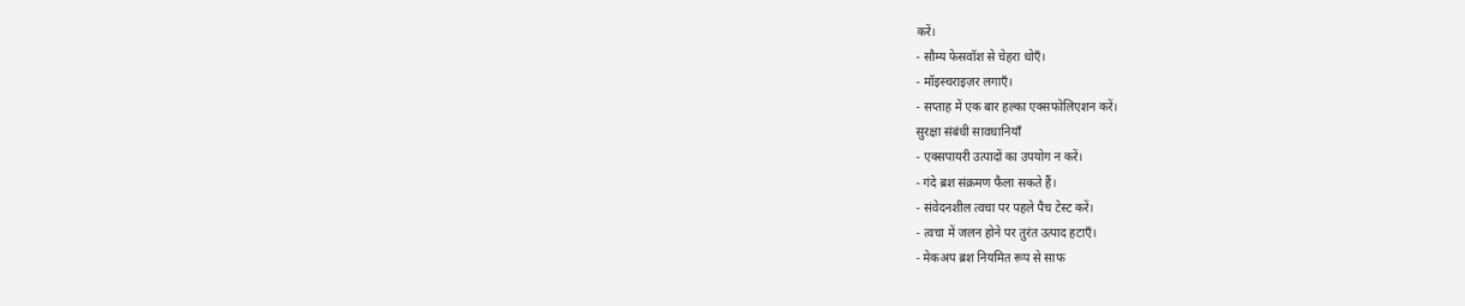करें।
- सौम्य फेसवॉश से चेहरा धोएँ।
- मॉइस्चराइज़र लगाएँ।
- सप्ताह में एक बार हल्का एक्सफोलिएशन करें।
सुरक्षा संबंधी सावधानियाँ
- एक्सपायरी उत्पादों का उपयोग न करें।
- गंदे ब्रश संक्रमण फैला सकते हैं।
- संवेदनशील त्वचा पर पहले पैच टेस्ट करें।
- त्वचा में जलन होने पर तुरंत उत्पाद हटाएँ।
- मेकअप ब्रश नियमित रूप से साफ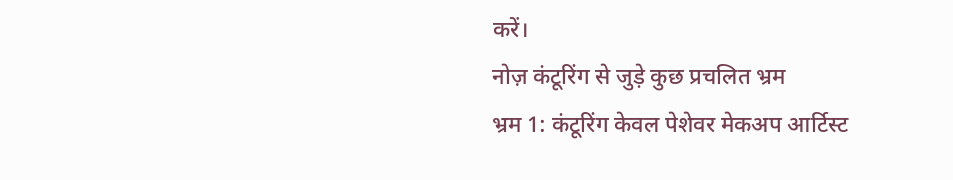करें।
नोज़ कंटूरिंग से जुड़े कुछ प्रचलित भ्रम
भ्रम 1: कंटूरिंग केवल पेशेवर मेकअप आर्टिस्ट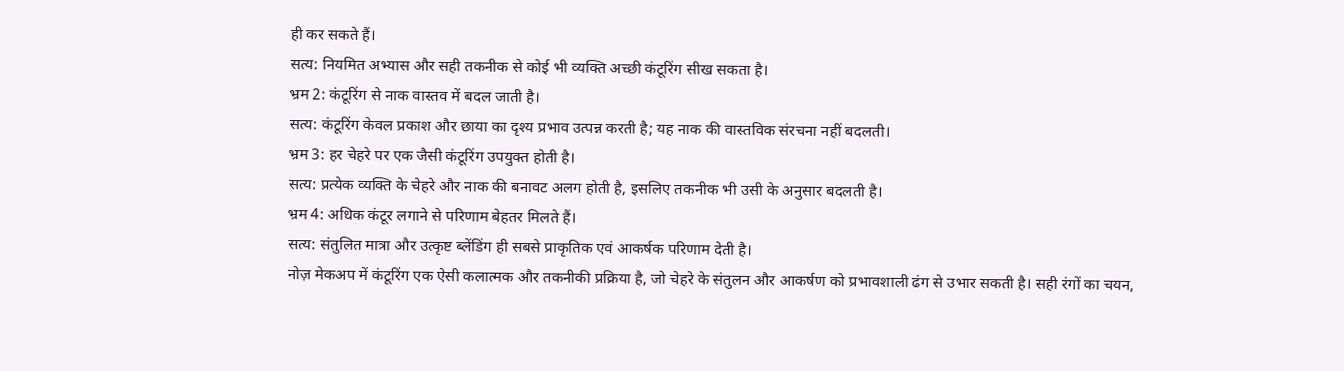ही कर सकते हैं।
सत्य: नियमित अभ्यास और सही तकनीक से कोई भी व्यक्ति अच्छी कंटूरिंग सीख सकता है।
भ्रम 2: कंटूरिंग से नाक वास्तव में बदल जाती है।
सत्य: कंटूरिंग केवल प्रकाश और छाया का दृश्य प्रभाव उत्पन्न करती है; यह नाक की वास्तविक संरचना नहीं बदलती।
भ्रम 3: हर चेहरे पर एक जैसी कंटूरिंग उपयुक्त होती है।
सत्य: प्रत्येक व्यक्ति के चेहरे और नाक की बनावट अलग होती है, इसलिए तकनीक भी उसी के अनुसार बदलती है।
भ्रम 4: अधिक कंटूर लगाने से परिणाम बेहतर मिलते हैं।
सत्य: संतुलित मात्रा और उत्कृष्ट ब्लेंडिंग ही सबसे प्राकृतिक एवं आकर्षक परिणाम देती है।
नोज़ मेकअप में कंटूरिंग एक ऐसी कलात्मक और तकनीकी प्रक्रिया है, जो चेहरे के संतुलन और आकर्षण को प्रभावशाली ढंग से उभार सकती है। सही रंगों का चयन,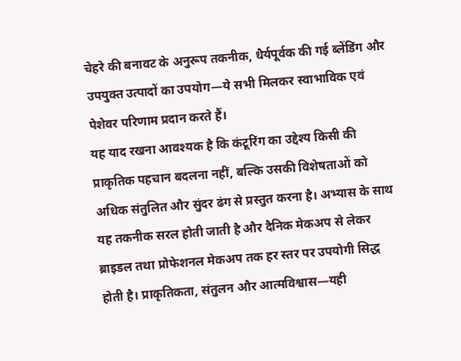चेहरे की बनावट के अनुरूप तकनीक, धैर्यपूर्वक की गई ब्लेंडिंग और उपयुक्त उत्पादों का उपयोग—ये सभी मिलकर स्वाभाविक एवं पेशेवर परिणाम प्रदान करते हैं।
यह याद रखना आवश्यक है कि कंटूरिंग का उद्देश्य किसी की प्राकृतिक पहचान बदलना नहीं, बल्कि उसकी विशेषताओं को अधिक संतुलित और सुंदर ढंग से प्रस्तुत करना है। अभ्यास के साथ यह तकनीक सरल होती जाती है और दैनिक मेकअप से लेकर ब्राइडल तथा प्रोफेशनल मेकअप तक हर स्तर पर उपयोगी सिद्ध होती है। प्राकृतिकता, संतुलन और आत्मविश्वास—यही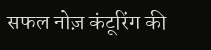सफल नोज़ कंटूरिंग की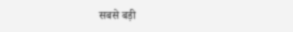सबसे बड़ी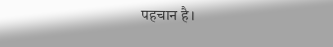पहचान है।